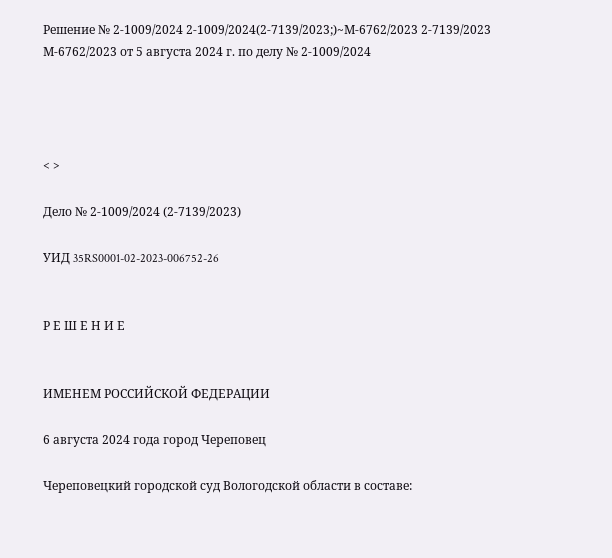Решение № 2-1009/2024 2-1009/2024(2-7139/2023;)~М-6762/2023 2-7139/2023 М-6762/2023 от 5 августа 2024 г. по делу № 2-1009/2024




< >

Дело № 2-1009/2024 (2-7139/2023)

УИД 35RS0001-02-2023-006752-26


Р Е Ш Е Н И Е


ИМЕНЕМ РОССИЙСКОЙ ФЕДЕРАЦИИ

6 августа 2024 года город Череповец

Череповецкий городской суд Вологодской области в составе: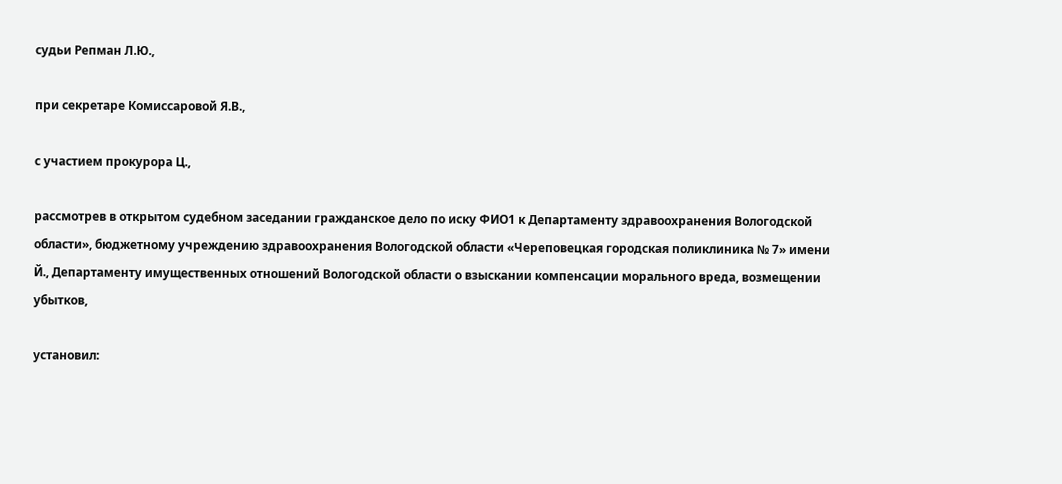судьи Репман Л.Ю.,

при секретаре Комиссаровой Я.В.,

с участием прокурора Ц.,

рассмотрев в открытом судебном заседании гражданское дело по иску ФИО1 к Департаменту здравоохранения Вологодской области», бюджетному учреждению здравоохранения Вологодской области «Череповецкая городская поликлиника № 7» имени Й., Департаменту имущественных отношений Вологодской области о взыскании компенсации морального вреда, возмещении убытков,

установил: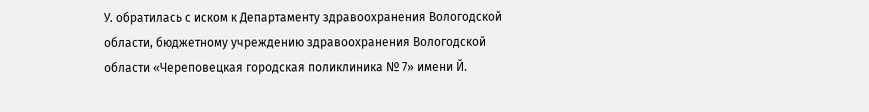У. обратилась с иском к Департаменту здравоохранения Вологодской области, бюджетному учреждению здравоохранения Вологодской области «Череповецкая городская поликлиника № 7» имени Й.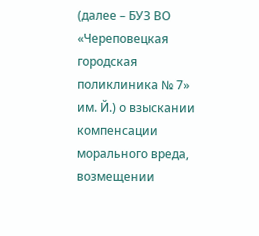(далее – БУЗ ВО «Череповецкая городская поликлиника № 7» им. Й.) о взыскании компенсации морального вреда, возмещении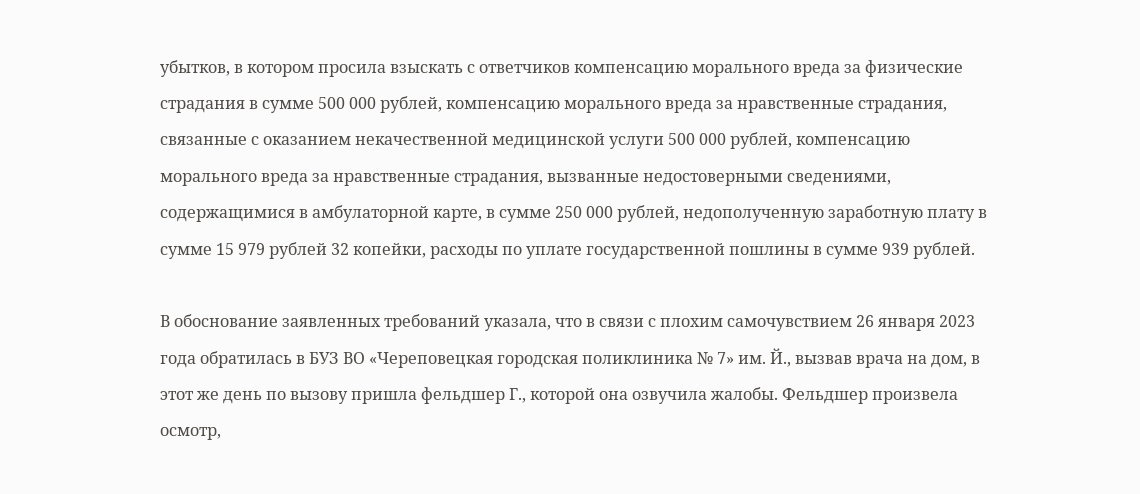убытков, в котором просила взыскать с ответчиков компенсацию морального вреда за физические страдания в сумме 500 000 рублей, компенсацию морального вреда за нравственные страдания, связанные с оказанием некачественной медицинской услуги 500 000 рублей, компенсацию морального вреда за нравственные страдания, вызванные недостоверными сведениями, содержащимися в амбулаторной карте, в сумме 250 000 рублей, недополученную заработную плату в сумме 15 979 рублей 32 копейки, расходы по уплате государственной пошлины в сумме 939 рублей.

В обоснование заявленных требований указала, что в связи с плохим самочувствием 26 января 2023 года обратилась в БУЗ ВО «Череповецкая городская поликлиника № 7» им. Й., вызвав врача на дом, в этот же день по вызову пришла фельдшер Г., которой она озвучила жалобы. Фельдшер произвела осмотр,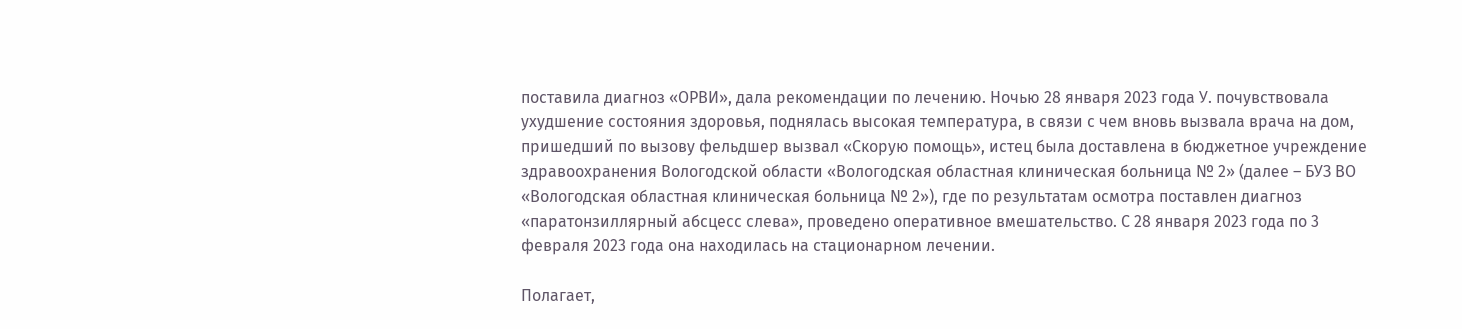поставила диагноз «ОРВИ», дала рекомендации по лечению. Ночью 28 января 2023 года У. почувствовала ухудшение состояния здоровья, поднялась высокая температура, в связи с чем вновь вызвала врача на дом, пришедший по вызову фельдшер вызвал «Скорую помощь», истец была доставлена в бюджетное учреждение здравоохранения Вологодской области «Вологодская областная клиническая больница № 2» (далее – БУЗ ВО «Вологодская областная клиническая больница № 2»), где по результатам осмотра поставлен диагноз «паратонзиллярный абсцесс слева», проведено оперативное вмешательство. С 28 января 2023 года по 3 февраля 2023 года она находилась на стационарном лечении.

Полагает,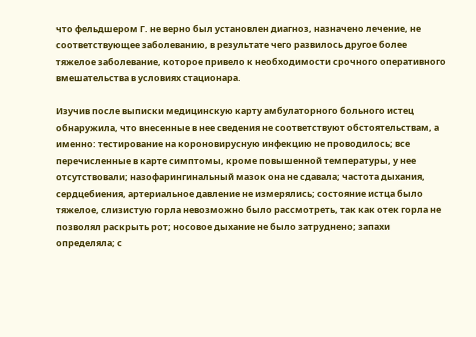что фельдшером Г. не верно был установлен диагноз, назначено лечение, не соответствующее заболеванию, в результате чего развилось другое более тяжелое заболевание, которое привело к необходимости срочного оперативного вмешательства в условиях стационара.

Изучив после выписки медицинскую карту амбулаторного больного истец обнаружила, что внесенные в нее сведения не соответствуют обстоятельствам, а именно: тестирование на короновирусную инфекцию не проводилось; все перечисленные в карте симптомы, кроме повышенной температуры, у нее отсутствовали; назофарингинальный мазок она не сдавала; частота дыхания, сердцебиения, артериальное давление не измерялись; состояние истца было тяжелое, слизистую горла невозможно было рассмотреть, так как отек горла не позволял раскрыть рот; носовое дыхание не было затруднено; запахи определяла; с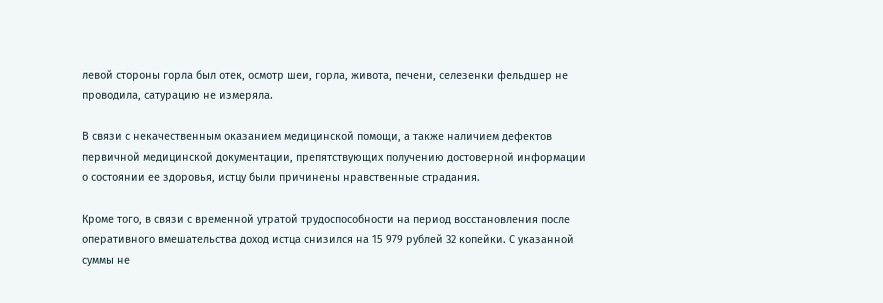левой стороны горла был отек, осмотр шеи, горла, живота, печени, селезенки фельдшер не проводила, сатурацию не измеряла.

В связи с некачественным оказанием медицинской помощи, а также наличием дефектов первичной медицинской документации, препятствующих получению достоверной информации о состоянии ее здоровья, истцу были причинены нравственные страдания.

Кроме того, в связи с временной утратой трудоспособности на период восстановления после оперативного вмешательства доход истца снизился на 15 979 рублей 32 копейки. С указанной суммы не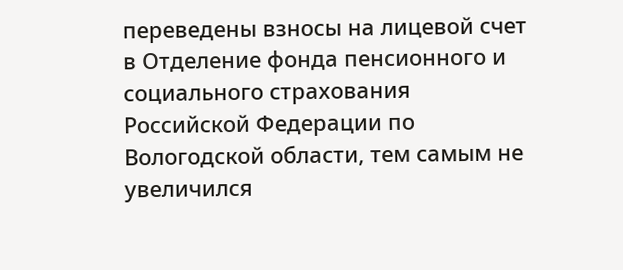переведены взносы на лицевой счет в Отделение фонда пенсионного и социального страхования Российской Федерации по Вологодской области, тем самым не увеличился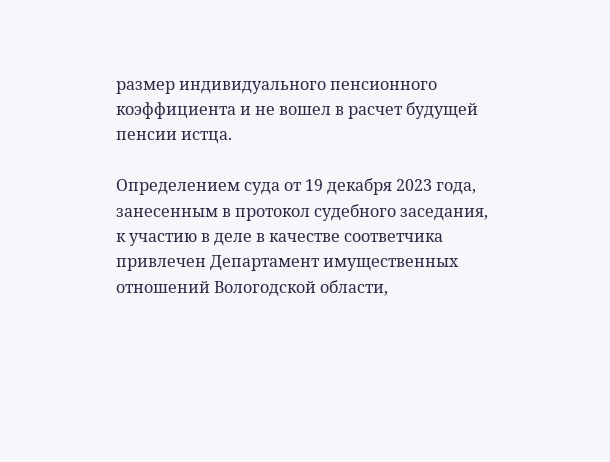размер индивидуального пенсионного коэффициента и не вошел в расчет будущей пенсии истца.

Определением суда от 19 декабря 2023 года, занесенным в протокол судебного заседания, к участию в деле в качестве соответчика привлечен Департамент имущественных отношений Вологодской области,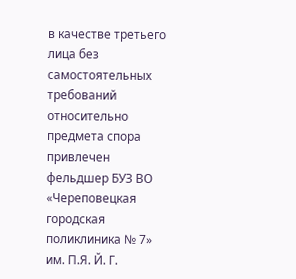в качестве третьего лица без самостоятельных требований относительно предмета спора привлечен фельдшер БУЗ ВО «Череповецкая городская поликлиника № 7» им. П.Я. Й. Г.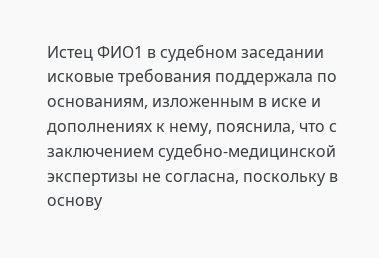Истец ФИО1 в судебном заседании исковые требования поддержала по основаниям, изложенным в иске и дополнениях к нему, пояснила, что с заключением судебно-медицинской экспертизы не согласна, поскольку в основу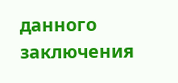данного заключения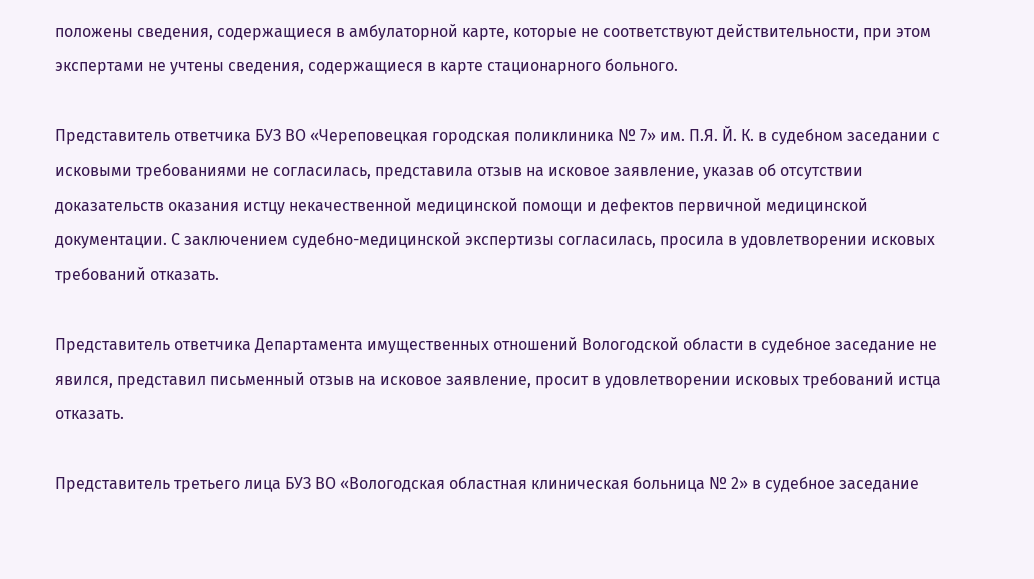положены сведения, содержащиеся в амбулаторной карте, которые не соответствуют действительности, при этом экспертами не учтены сведения, содержащиеся в карте стационарного больного.

Представитель ответчика БУЗ ВО «Череповецкая городская поликлиника № 7» им. П.Я. Й. К. в судебном заседании с исковыми требованиями не согласилась, представила отзыв на исковое заявление, указав об отсутствии доказательств оказания истцу некачественной медицинской помощи и дефектов первичной медицинской документации. С заключением судебно-медицинской экспертизы согласилась, просила в удовлетворении исковых требований отказать.

Представитель ответчика Департамента имущественных отношений Вологодской области в судебное заседание не явился, представил письменный отзыв на исковое заявление, просит в удовлетворении исковых требований истца отказать.

Представитель третьего лица БУЗ ВО «Вологодская областная клиническая больница № 2» в судебное заседание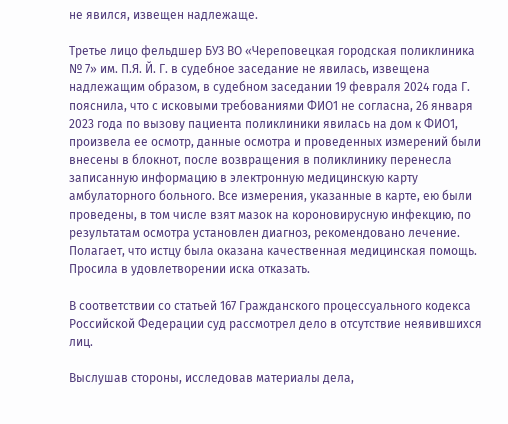не явился, извещен надлежаще.

Третье лицо фельдшер БУЗ ВО «Череповецкая городская поликлиника № 7» им. П.Я. Й. Г. в судебное заседание не явилась, извещена надлежащим образом, в судебном заседании 19 февраля 2024 года Г. пояснила, что с исковыми требованиями ФИО1 не согласна, 26 января 2023 года по вызову пациента поликлиники явилась на дом к ФИО1, произвела ее осмотр, данные осмотра и проведенных измерений были внесены в блокнот, после возвращения в поликлинику перенесла записанную информацию в электронную медицинскую карту амбулаторного больного. Все измерения, указанные в карте, ею были проведены, в том числе взят мазок на короновирусную инфекцию, по результатам осмотра установлен диагноз, рекомендовано лечение. Полагает, что истцу была оказана качественная медицинская помощь. Просила в удовлетворении иска отказать.

В соответствии со статьей 167 Гражданского процессуального кодекса Российской Федерации суд рассмотрел дело в отсутствие неявившихся лиц.

Выслушав стороны, исследовав материалы дела,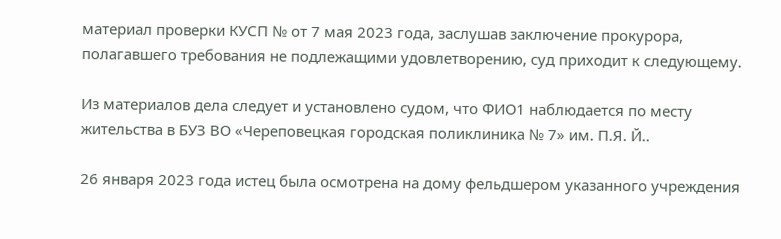материал проверки КУСП № от 7 мая 2023 года, заслушав заключение прокурора, полагавшего требования не подлежащими удовлетворению, суд приходит к следующему.

Из материалов дела следует и установлено судом, что ФИО1 наблюдается по месту жительства в БУЗ ВО «Череповецкая городская поликлиника № 7» им. П.Я. Й..

26 января 2023 года истец была осмотрена на дому фельдшером указанного учреждения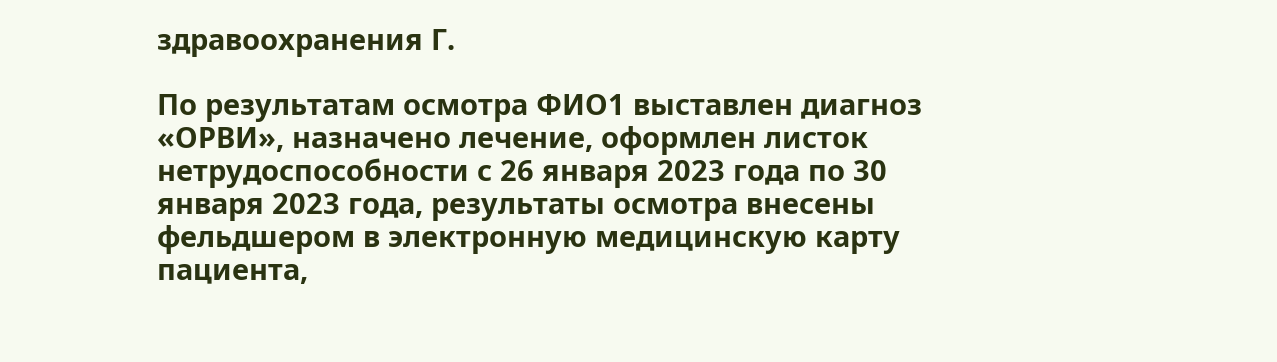здравоохранения Г.

По результатам осмотра ФИО1 выставлен диагноз «ОРВИ», назначено лечение, оформлен листок нетрудоспособности с 26 января 2023 года по 30 января 2023 года, результаты осмотра внесены фельдшером в электронную медицинскую карту пациента,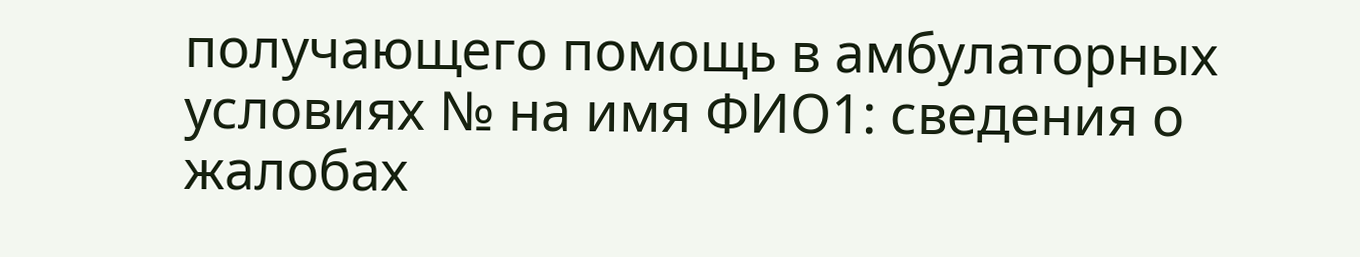получающего помощь в амбулаторных условиях № на имя ФИО1: сведения о жалобах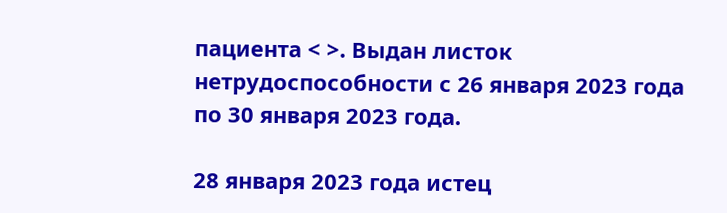пациента < >. Выдан листок нетрудоспособности с 26 января 2023 года по 30 января 2023 года.

28 января 2023 года истец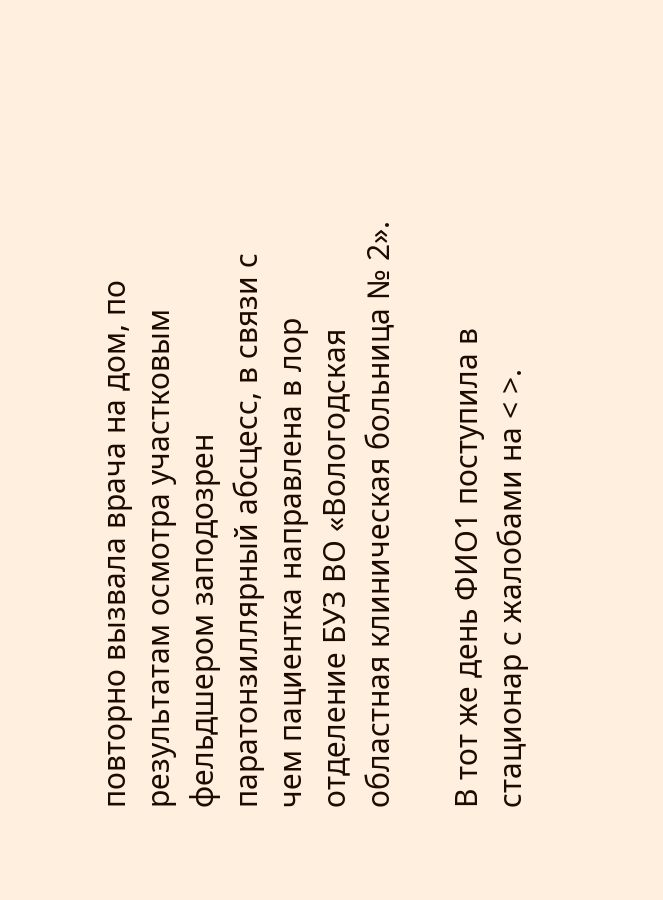повторно вызвала врача на дом, по результатам осмотра участковым фельдшером заподозрен паратонзиллярный абсцесс, в связи с чем пациентка направлена в лор отделение БУЗ ВО «Вологодская областная клиническая больница № 2».

В тот же день ФИО1 поступила в стационар с жалобами на < >.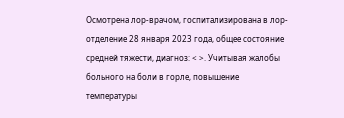Осмотрена лор-врачом, госпитализирована в лор-отделение 28 января 2023 года, общее состояние средней тяжести, диагноз: < >. Учитывая жалобы больного на боли в горле, повышение температуры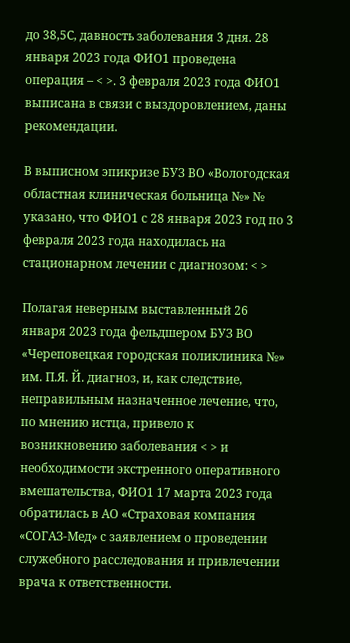до 38,5С, давность заболевания 3 дня. 28 января 2023 года ФИО1 проведена операция – < >. 3 февраля 2023 года ФИО1 выписана в связи с выздоровлением, даны рекомендации.

В выписном эпикризе БУЗ ВО «Вологодская областная клиническая больница №» № указано, что ФИО1 с 28 января 2023 год по 3 февраля 2023 года находилась на стационарном лечении с диагнозом: < >

Полагая неверным выставленный 26 января 2023 года фельдшером БУЗ ВО «Череповецкая городская поликлиника №» им. П.Я. Й. диагноз, и, как следствие, неправильным назначенное лечение, что, по мнению истца, привело к возникновению заболевания < > и необходимости экстренного оперативного вмешательства, ФИО1 17 марта 2023 года обратилась в АО «Страховая компания «СОГАЗ-Мед» с заявлением о проведении служебного расследования и привлечении врача к ответственности.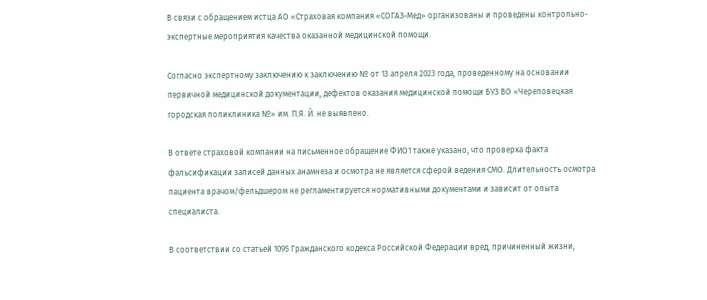В связи с обращением истца АО «Страховая компания «СОГАЗ-Мед» организованы и проведены контрольно-экспертные мероприятия качества оказанной медицинской помощи.

Согласно экспертному заключению к заключению № от 13 апреля 2023 года, проведенному на основании первичной медицинской документации, дефектов оказания медицинской помощи БУЗ ВО «Череповецкая городская поликлиника №» им. П.Я. Й. не выявлено.

В ответе страховой компании на письменное обращение ФИО1 также указано, что проверка факта фальсификации записей данных анамнеза и осмотра не является сферой ведения СМО. Длительность осмотра пациента врачом/фельдшером не регламентируется нормативными документами и зависит от опыта специалиста.

В соответствии со статьей 1095 Гражданского кодекса Российской Федерации вред, причиненный жизни,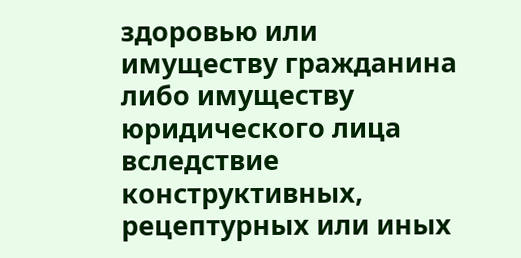здоровью или имуществу гражданина либо имуществу юридического лица вследствие конструктивных, рецептурных или иных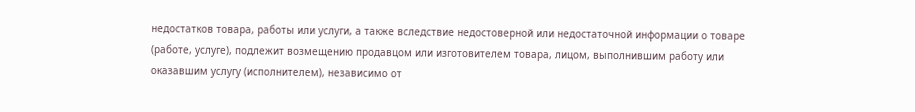недостатков товара, работы или услуги, а также вследствие недостоверной или недостаточной информации о товаре (работе, услуге), подлежит возмещению продавцом или изготовителем товара, лицом, выполнившим работу или оказавшим услугу (исполнителем), независимо от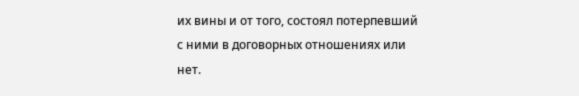их вины и от того, состоял потерпевший с ними в договорных отношениях или нет.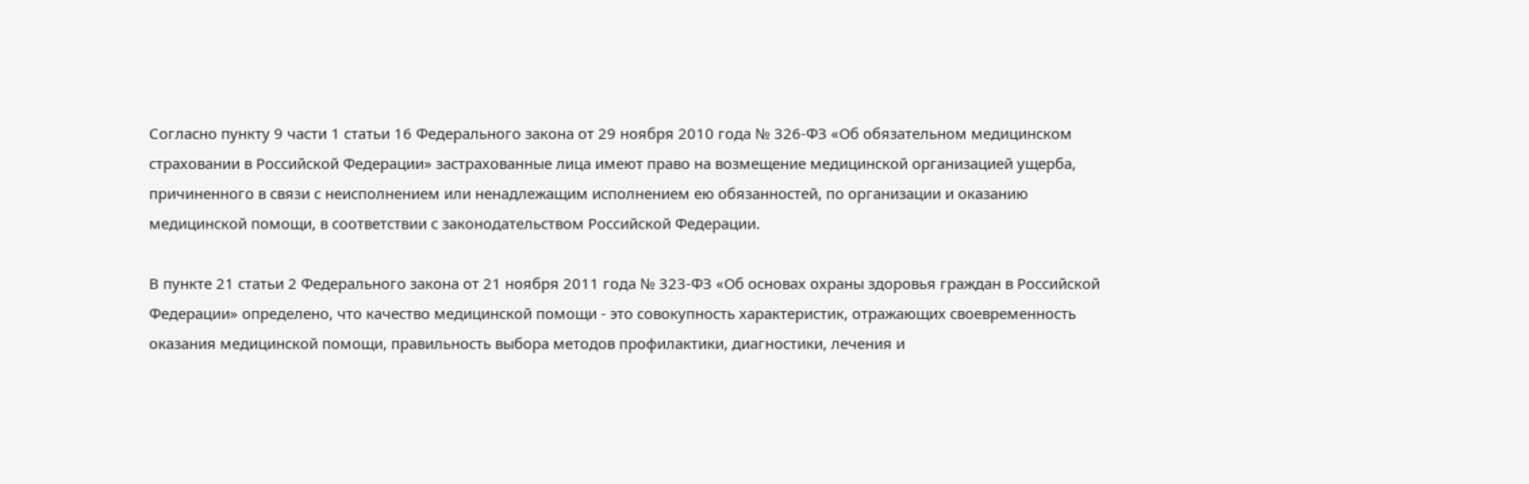Согласно пункту 9 части 1 статьи 16 Федерального закона от 29 ноября 2010 года № 326-ФЗ «Об обязательном медицинском страховании в Российской Федерации» застрахованные лица имеют право на возмещение медицинской организацией ущерба, причиненного в связи с неисполнением или ненадлежащим исполнением ею обязанностей, по организации и оказанию медицинской помощи, в соответствии с законодательством Российской Федерации.

В пункте 21 статьи 2 Федерального закона от 21 ноября 2011 года № 323-ФЗ «Об основах охраны здоровья граждан в Российской Федерации» определено, что качество медицинской помощи - это совокупность характеристик, отражающих своевременность оказания медицинской помощи, правильность выбора методов профилактики, диагностики, лечения и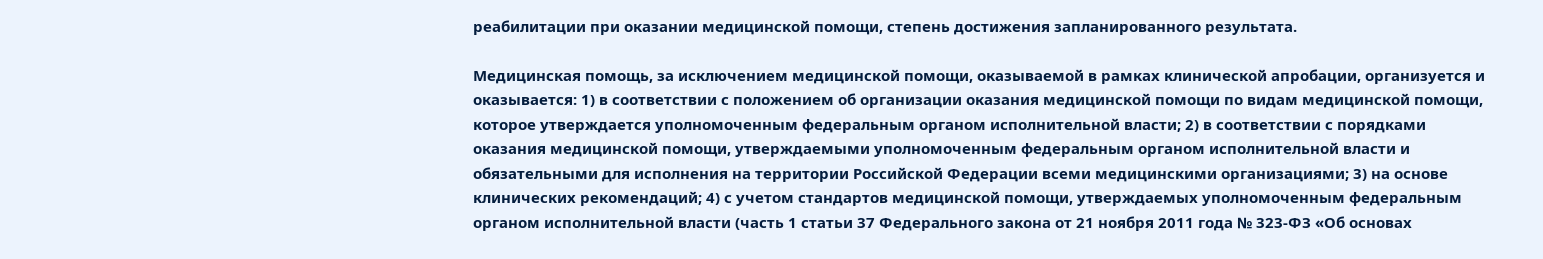реабилитации при оказании медицинской помощи, степень достижения запланированного результата.

Медицинская помощь, за исключением медицинской помощи, оказываемой в рамках клинической апробации, организуется и оказывается: 1) в соответствии с положением об организации оказания медицинской помощи по видам медицинской помощи, которое утверждается уполномоченным федеральным органом исполнительной власти; 2) в соответствии с порядками оказания медицинской помощи, утверждаемыми уполномоченным федеральным органом исполнительной власти и обязательными для исполнения на территории Российской Федерации всеми медицинскими организациями; 3) на основе клинических рекомендаций; 4) с учетом стандартов медицинской помощи, утверждаемых уполномоченным федеральным органом исполнительной власти (часть 1 статьи 37 Федерального закона от 21 ноября 2011 года № 323-ФЗ «Об основах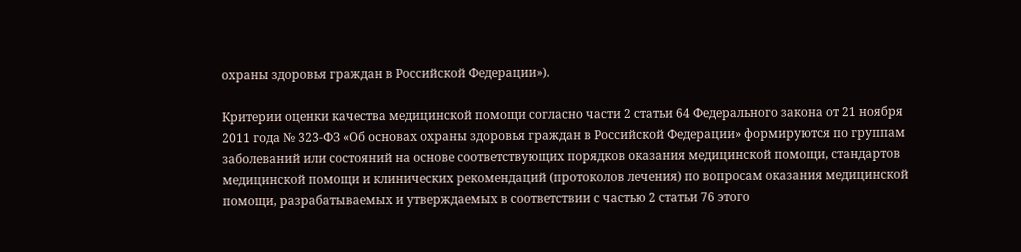охраны здоровья граждан в Российской Федерации»).

Критерии оценки качества медицинской помощи согласно части 2 статьи 64 Федерального закона от 21 ноября 2011 года № 323-ФЗ «Об основах охраны здоровья граждан в Российской Федерации» формируются по группам заболеваний или состояний на основе соответствующих порядков оказания медицинской помощи, стандартов медицинской помощи и клинических рекомендаций (протоколов лечения) по вопросам оказания медицинской помощи, разрабатываемых и утверждаемых в соответствии с частью 2 статьи 76 этого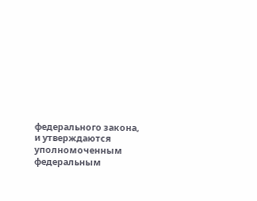федерального закона, и утверждаются уполномоченным федеральным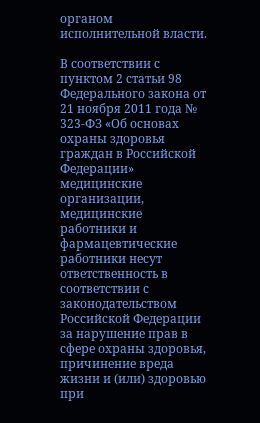органом исполнительной власти.

В соответствии с пунктом 2 статьи 98 Федерального закона от 21 ноября 2011 года № 323-ФЗ «Об основах охраны здоровья граждан в Российской Федерации» медицинские организации, медицинские работники и фармацевтические работники несут ответственность в соответствии с законодательством Российской Федерации за нарушение прав в сфере охраны здоровья, причинение вреда жизни и (или) здоровью при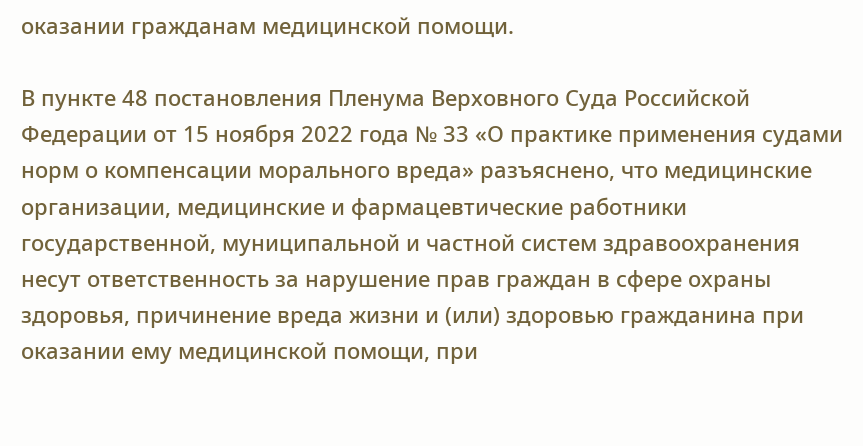оказании гражданам медицинской помощи.

В пункте 48 постановления Пленума Верховного Суда Российской Федерации от 15 ноября 2022 года № 33 «О практике применения судами норм о компенсации морального вреда» разъяснено, что медицинские организации, медицинские и фармацевтические работники государственной, муниципальной и частной систем здравоохранения несут ответственность за нарушение прав граждан в сфере охраны здоровья, причинение вреда жизни и (или) здоровью гражданина при оказании ему медицинской помощи, при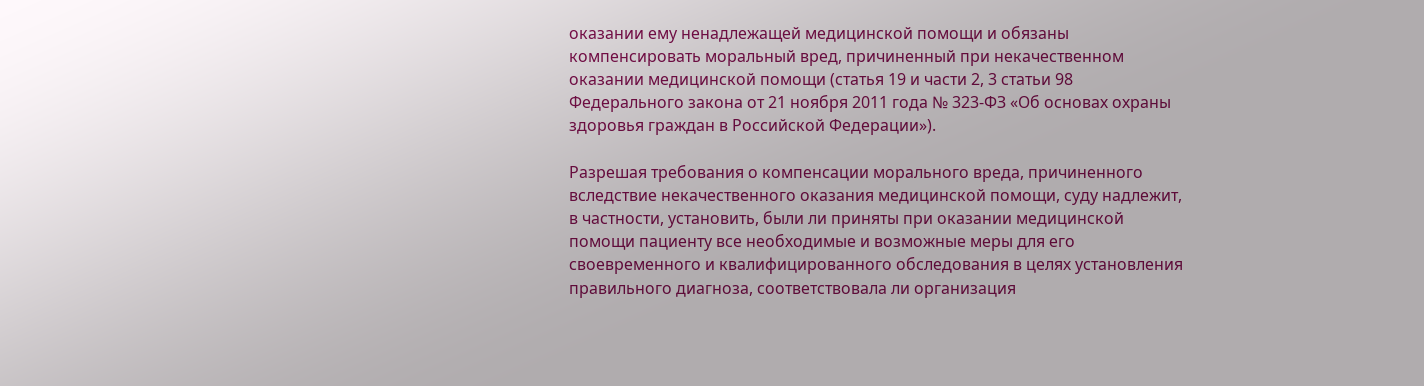оказании ему ненадлежащей медицинской помощи и обязаны компенсировать моральный вред, причиненный при некачественном оказании медицинской помощи (статья 19 и части 2, 3 статьи 98 Федерального закона от 21 ноября 2011 года № 323-ФЗ «Об основах охраны здоровья граждан в Российской Федерации»).

Разрешая требования о компенсации морального вреда, причиненного вследствие некачественного оказания медицинской помощи, суду надлежит, в частности, установить, были ли приняты при оказании медицинской помощи пациенту все необходимые и возможные меры для его своевременного и квалифицированного обследования в целях установления правильного диагноза, соответствовала ли организация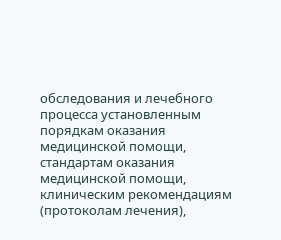обследования и лечебного процесса установленным порядкам оказания медицинской помощи, стандартам оказания медицинской помощи, клиническим рекомендациям (протоколам лечения),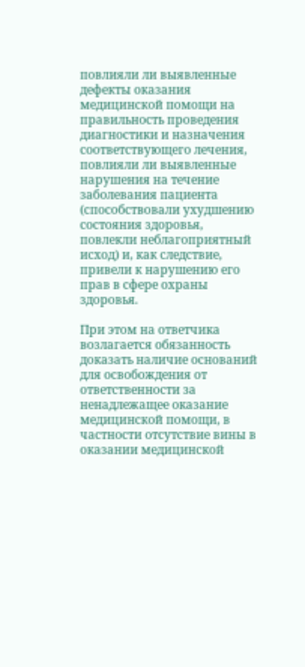повлияли ли выявленные дефекты оказания медицинской помощи на правильность проведения диагностики и назначения соответствующего лечения, повлияли ли выявленные нарушения на течение заболевания пациента (способствовали ухудшению состояния здоровья, повлекли неблагоприятный исход) и, как следствие, привели к нарушению его прав в сфере охраны здоровья.

При этом на ответчика возлагается обязанность доказать наличие оснований для освобождения от ответственности за ненадлежащее оказание медицинской помощи, в частности отсутствие вины в оказании медицинской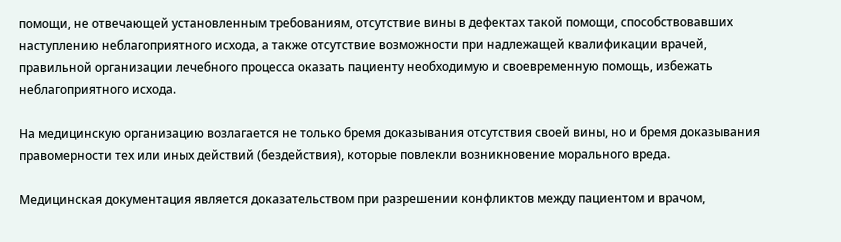помощи, не отвечающей установленным требованиям, отсутствие вины в дефектах такой помощи, способствовавших наступлению неблагоприятного исхода, а также отсутствие возможности при надлежащей квалификации врачей, правильной организации лечебного процесса оказать пациенту необходимую и своевременную помощь, избежать неблагоприятного исхода.

На медицинскую организацию возлагается не только бремя доказывания отсутствия своей вины, но и бремя доказывания правомерности тех или иных действий (бездействия), которые повлекли возникновение морального вреда.

Медицинская документация является доказательством при разрешении конфликтов между пациентом и врачом,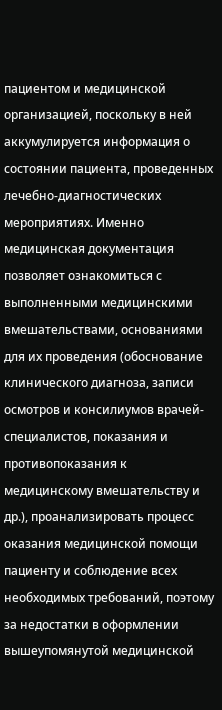пациентом и медицинской организацией, поскольку в ней аккумулируется информация о состоянии пациента, проведенных лечебно-диагностических мероприятиях. Именно медицинская документация позволяет ознакомиться с выполненными медицинскими вмешательствами, основаниями для их проведения (обоснование клинического диагноза, записи осмотров и консилиумов врачей-специалистов, показания и противопоказания к медицинскому вмешательству и др.), проанализировать процесс оказания медицинской помощи пациенту и соблюдение всех необходимых требований, поэтому за недостатки в оформлении вышеупомянутой медицинской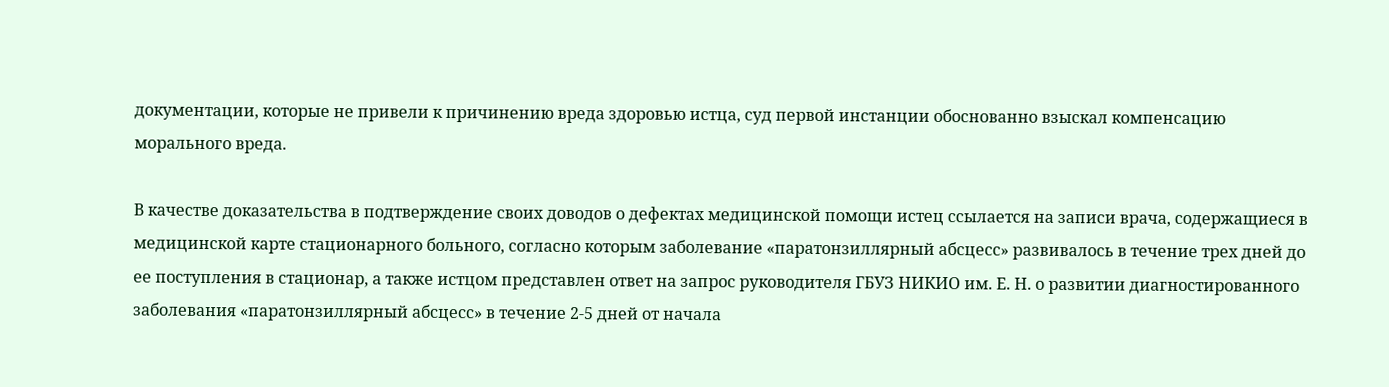документации, которые не привели к причинению вреда здоровью истца, суд первой инстанции обоснованно взыскал компенсацию морального вреда.

В качестве доказательства в подтверждение своих доводов о дефектах медицинской помощи истец ссылается на записи врача, содержащиеся в медицинской карте стационарного больного, согласно которым заболевание «паратонзиллярный абсцесс» развивалось в течение трех дней до ее поступления в стационар, а также истцом представлен ответ на запрос руководителя ГБУЗ НИКИО им. Е. Н. о развитии диагностированного заболевания «паратонзиллярный абсцесс» в течение 2-5 дней от начала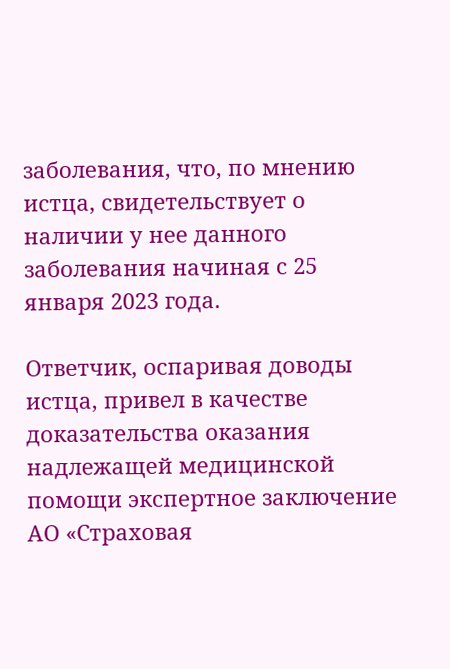заболевания, что, по мнению истца, свидетельствует о наличии у нее данного заболевания начиная с 25 января 2023 года.

Ответчик, оспаривая доводы истца, привел в качестве доказательства оказания надлежащей медицинской помощи экспертное заключение АО «Страховая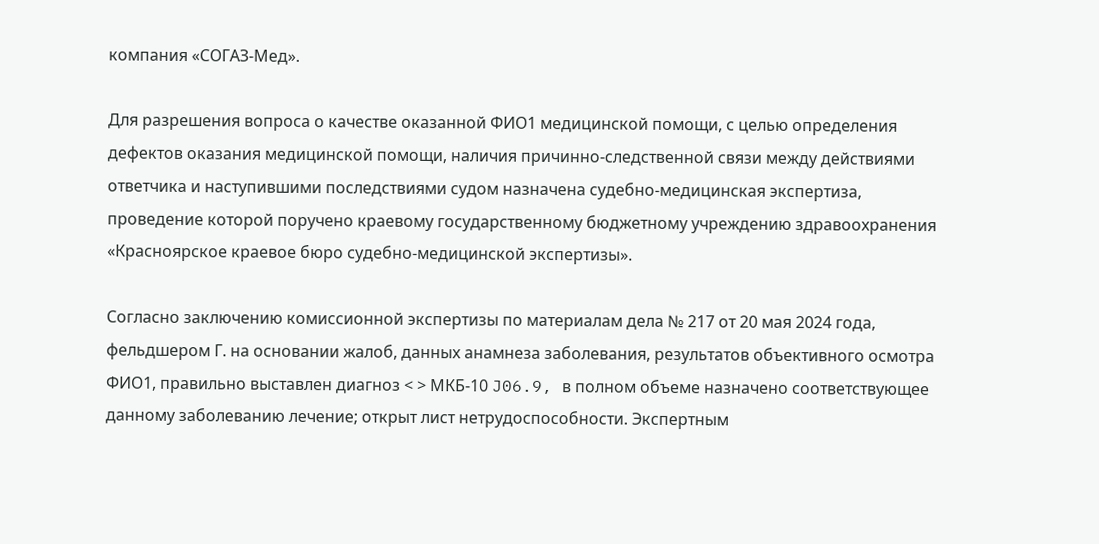компания «СОГАЗ-Мед».

Для разрешения вопроса о качестве оказанной ФИО1 медицинской помощи, с целью определения дефектов оказания медицинской помощи, наличия причинно-следственной связи между действиями ответчика и наступившими последствиями судом назначена судебно-медицинская экспертиза, проведение которой поручено краевому государственному бюджетному учреждению здравоохранения «Красноярское краевое бюро судебно-медицинской экспертизы».

Согласно заключению комиссионной экспертизы по материалам дела № 217 от 20 мая 2024 года, фельдшером Г. на основании жалоб, данных анамнеза заболевания, результатов объективного осмотра ФИО1, правильно выставлен диагноз < > МКБ-10 J06.9, в полном объеме назначено соответствующее данному заболеванию лечение; открыт лист нетрудоспособности. Экспертным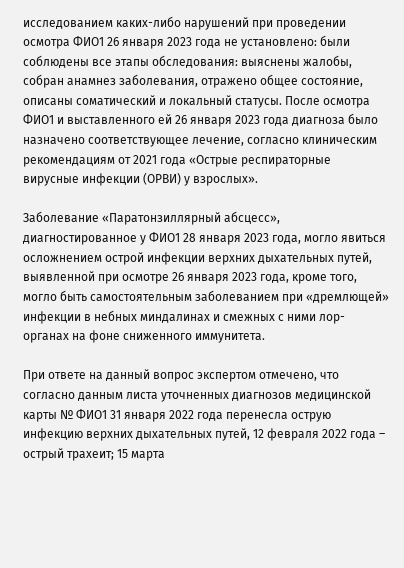исследованием каких-либо нарушений при проведении осмотра ФИО1 26 января 2023 года не установлено: были соблюдены все этапы обследования: выяснены жалобы, собран анамнез заболевания, отражено общее состояние, описаны соматический и локальный статусы. После осмотра ФИО1 и выставленного ей 26 января 2023 года диагноза было назначено соответствующее лечение, согласно клиническим рекомендациям от 2021 года «Острые респираторные вирусные инфекции (ОРВИ) у взрослых».

Заболевание «Паратонзиллярный абсцесс», диагностированное у ФИО1 28 января 2023 года, могло явиться осложнением острой инфекции верхних дыхательных путей, выявленной при осмотре 26 января 2023 года, кроме того, могло быть самостоятельным заболеванием при «дремлющей» инфекции в небных миндалинах и смежных с ними лор-органах на фоне сниженного иммунитета.

При ответе на данный вопрос экспертом отмечено, что согласно данным листа уточненных диагнозов медицинской карты № ФИО1 31 января 2022 года перенесла острую инфекцию верхних дыхательных путей, 12 февраля 2022 года – острый трахеит; 15 марта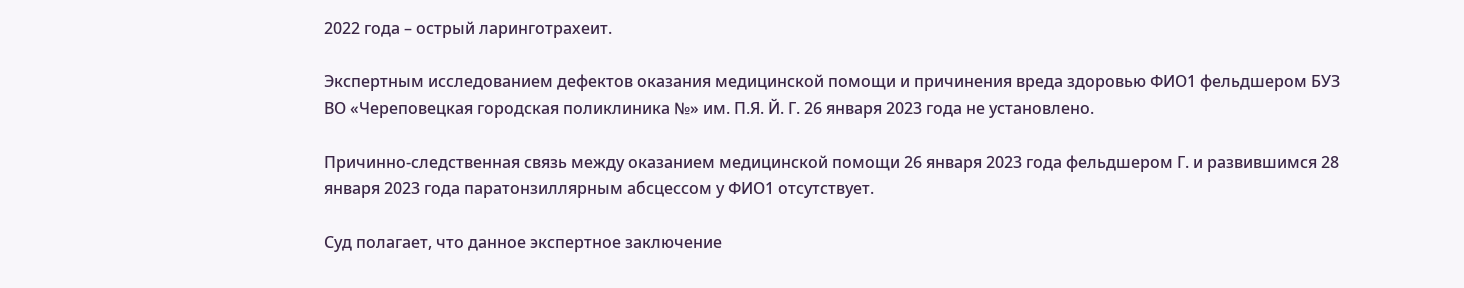2022 года – острый ларинготрахеит.

Экспертным исследованием дефектов оказания медицинской помощи и причинения вреда здоровью ФИО1 фельдшером БУЗ ВО «Череповецкая городская поликлиника №» им. П.Я. Й. Г. 26 января 2023 года не установлено.

Причинно-следственная связь между оказанием медицинской помощи 26 января 2023 года фельдшером Г. и развившимся 28 января 2023 года паратонзиллярным абсцессом у ФИО1 отсутствует.

Суд полагает, что данное экспертное заключение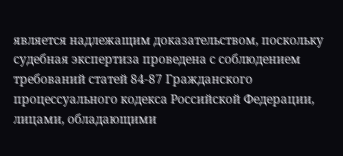является надлежащим доказательством, поскольку судебная экспертиза проведена с соблюдением требований статей 84-87 Гражданского процессуального кодекса Российской Федерации, лицами, обладающими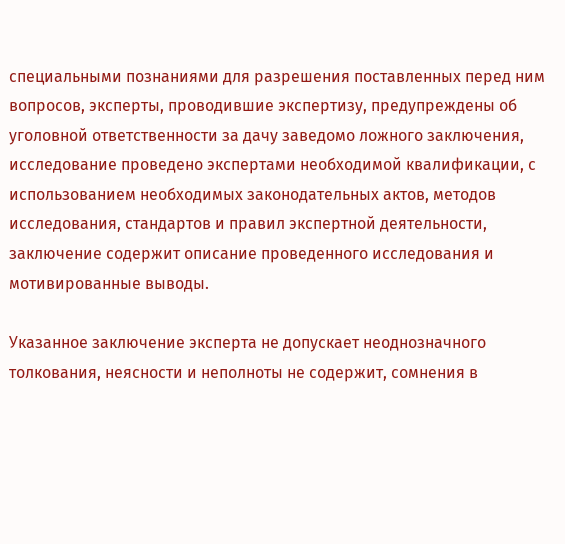специальными познаниями для разрешения поставленных перед ним вопросов, эксперты, проводившие экспертизу, предупреждены об уголовной ответственности за дачу заведомо ложного заключения, исследование проведено экспертами необходимой квалификации, с использованием необходимых законодательных актов, методов исследования, стандартов и правил экспертной деятельности, заключение содержит описание проведенного исследования и мотивированные выводы.

Указанное заключение эксперта не допускает неоднозначного толкования, неясности и неполноты не содержит, сомнения в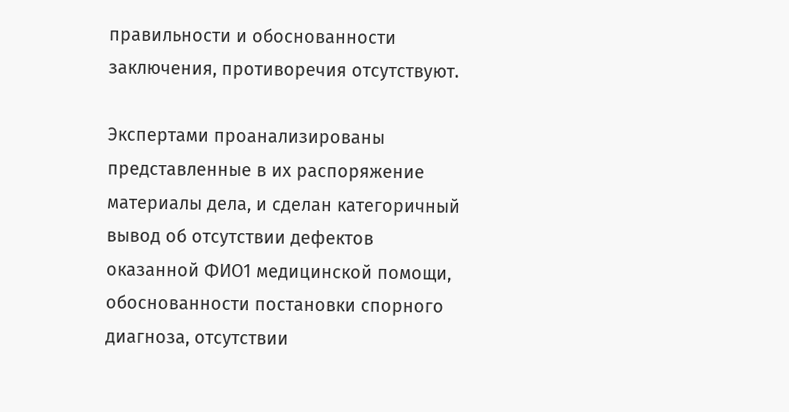правильности и обоснованности заключения, противоречия отсутствуют.

Экспертами проанализированы представленные в их распоряжение материалы дела, и сделан категоричный вывод об отсутствии дефектов оказанной ФИО1 медицинской помощи, обоснованности постановки спорного диагноза, отсутствии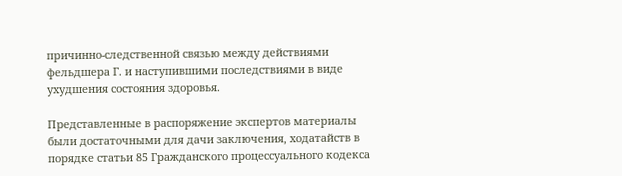причинно-следственной связью между действиями фельдшера Г. и наступившими последствиями в виде ухудшения состояния здоровья.

Представленные в распоряжение экспертов материалы были достаточными для дачи заключения, ходатайств в порядке статьи 85 Гражданского процессуального кодекса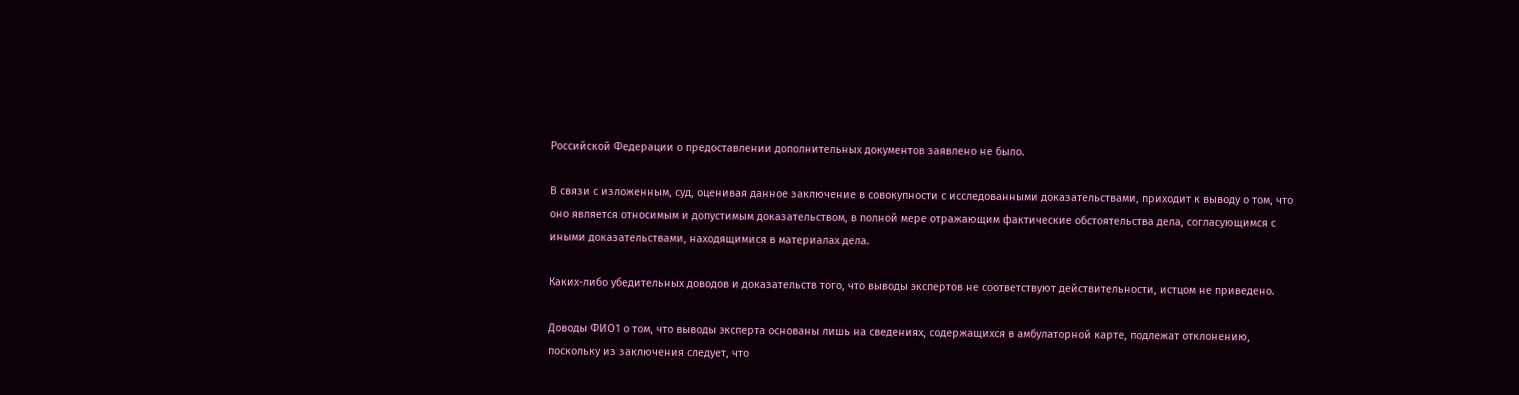Российской Федерации о предоставлении дополнительных документов заявлено не было.

В связи с изложенным, суд, оценивая данное заключение в совокупности с исследованными доказательствами, приходит к выводу о том, что оно является относимым и допустимым доказательством, в полной мере отражающим фактические обстоятельства дела, согласующимся с иными доказательствами, находящимися в материалах дела.

Каких-либо убедительных доводов и доказательств того, что выводы экспертов не соответствуют действительности, истцом не приведено.

Доводы ФИО1 о том, что выводы эксперта основаны лишь на сведениях, содержащихся в амбулаторной карте, подлежат отклонению, поскольку из заключения следует, что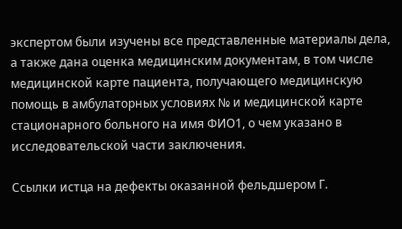экспертом были изучены все представленные материалы дела, а также дана оценка медицинским документам, в том числе медицинской карте пациента, получающего медицинскую помощь в амбулаторных условиях № и медицинской карте стационарного больного на имя ФИО1, о чем указано в исследовательской части заключения.

Ссылки истца на дефекты оказанной фельдшером Г.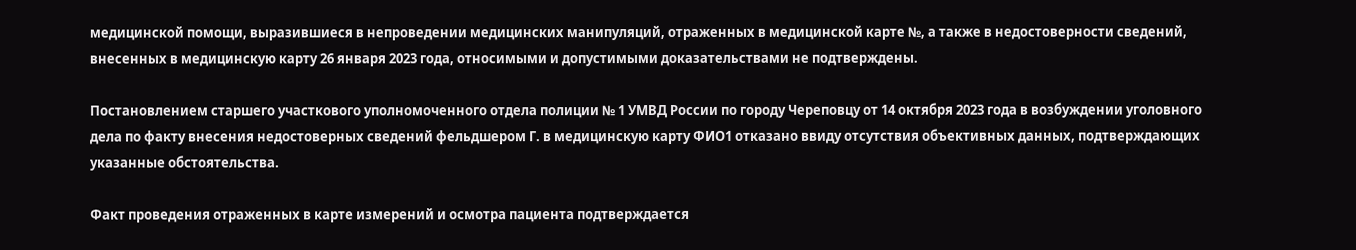медицинской помощи, выразившиеся в непроведении медицинских манипуляций, отраженных в медицинской карте №, а также в недостоверности сведений, внесенных в медицинскую карту 26 января 2023 года, относимыми и допустимыми доказательствами не подтверждены.

Постановлением старшего участкового уполномоченного отдела полиции № 1 УМВД России по городу Череповцу от 14 октября 2023 года в возбуждении уголовного дела по факту внесения недостоверных сведений фельдшером Г. в медицинскую карту ФИО1 отказано ввиду отсутствия объективных данных, подтверждающих указанные обстоятельства.

Факт проведения отраженных в карте измерений и осмотра пациента подтверждается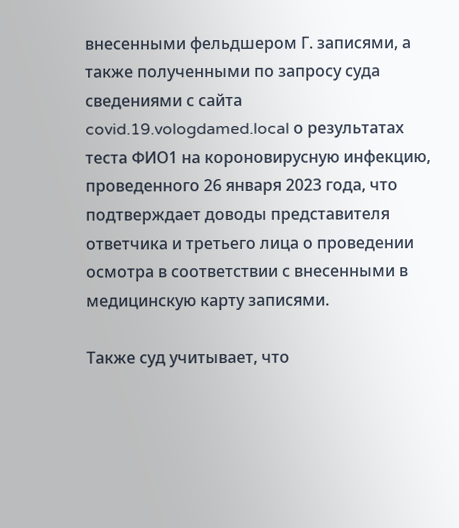внесенными фельдшером Г. записями, а также полученными по запросу суда сведениями с сайта covid.19.vologdamed.local о результатах теста ФИО1 на короновирусную инфекцию, проведенного 26 января 2023 года, что подтверждает доводы представителя ответчика и третьего лица о проведении осмотра в соответствии с внесенными в медицинскую карту записями.

Также суд учитывает, что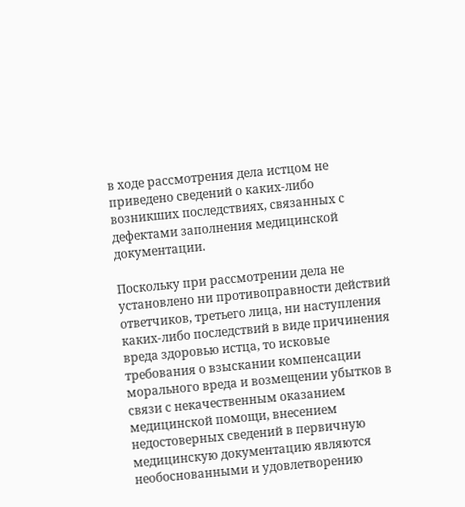в ходе рассмотрения дела истцом не приведено сведений о каких-либо возникших последствиях, связанных с дефектами заполнения медицинской документации.

Поскольку при рассмотрении дела не установлено ни противоправности действий ответчиков, третьего лица, ни наступления каких-либо последствий в виде причинения вреда здоровью истца, то исковые требования о взыскании компенсации морального вреда и возмещении убытков в связи с некачественным оказанием медицинской помощи, внесением недостоверных сведений в первичную медицинскую документацию являются необоснованными и удовлетворению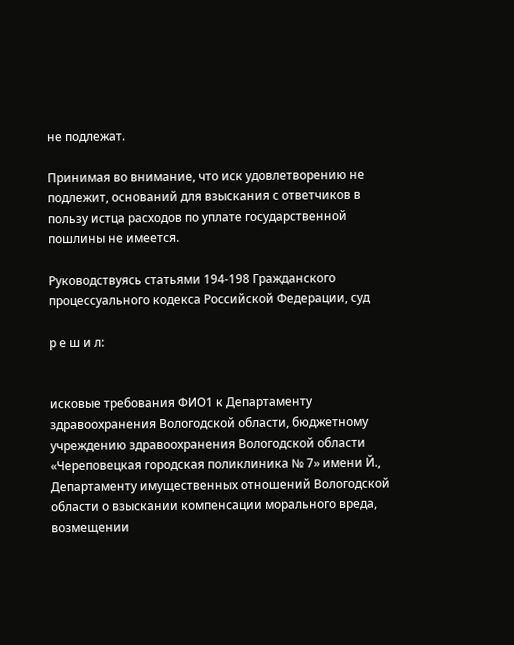не подлежат.

Принимая во внимание, что иск удовлетворению не подлежит, оснований для взыскания с ответчиков в пользу истца расходов по уплате государственной пошлины не имеется.

Руководствуясь статьями 194-198 Гражданского процессуального кодекса Российской Федерации, суд

р е ш и л:


исковые требования ФИО1 к Департаменту здравоохранения Вологодской области, бюджетному учреждению здравоохранения Вологодской области «Череповецкая городская поликлиника № 7» имени Й., Департаменту имущественных отношений Вологодской области о взыскании компенсации морального вреда, возмещении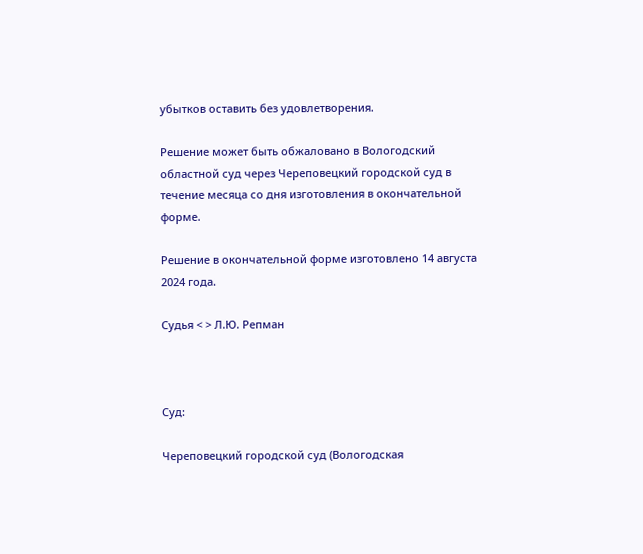убытков оставить без удовлетворения.

Решение может быть обжаловано в Вологодский областной суд через Череповецкий городской суд в течение месяца со дня изготовления в окончательной форме.

Решение в окончательной форме изготовлено 14 августа 2024 года.

Судья < > Л.Ю. Репман



Суд:

Череповецкий городской суд (Вологодская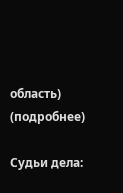область) (подробнее)

Судьи дела: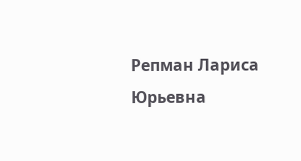Репман Лариса Юрьевна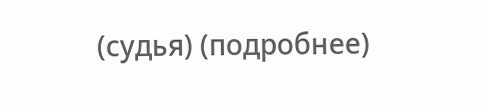(судья) (подробнее)